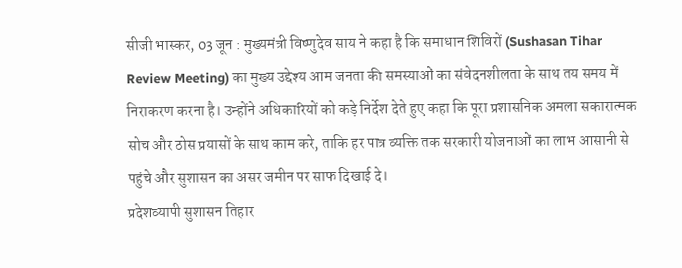सीजी भास्कर, 03 जून : मुख्यमंत्री विष्णुदेव साय ने कहा है कि समाधान शिविरों (Sushasan Tihar Review Meeting) का मुख्य उद्देश्य आम जनता की समस्याओं का संवेदनशीलता के साथ तय समय में निराकरण करना है। उन्होंने अधिकारियों को कड़े निर्देश देते हुए कहा कि पूरा प्रशासनिक अमला सकारात्मक सोच और ठोस प्रयासों के साथ काम करे, ताकि हर पात्र व्यक्ति तक सरकारी योजनाओं का लाभ आसानी से पहुंचे और सुशासन का असर जमीन पर साफ दिखाई दे।
प्रदेशव्यापी सुशासन तिहार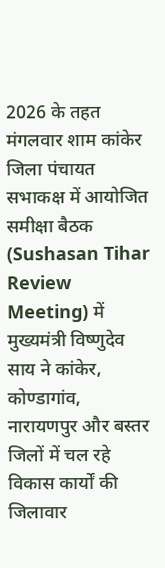2026 के तहत मंगलवार शाम कांकेर जिला पंचायत सभाकक्ष में आयोजित समीक्षा बैठक (Sushasan Tihar Review Meeting) में मुख्यमंत्री विष्णुदेव साय ने कांकेर, कोण्डागांव, नारायणपुर और बस्तर जिलों में चल रहे विकास कार्यों की जिलावार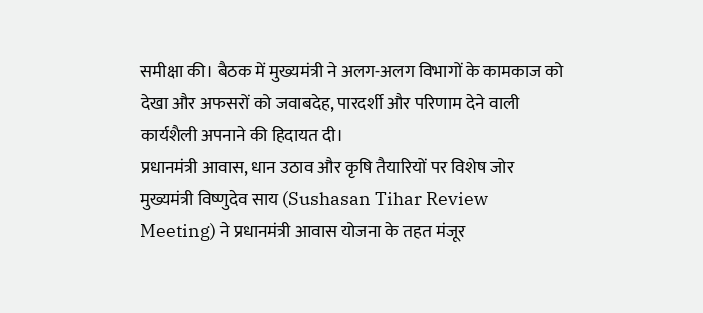समीक्षा की। बैठक में मुख्यमंत्री ने अलग-अलग विभागों के कामकाज को देखा और अफसरों को जवाबदेह, पारदर्शी और परिणाम देने वाली कार्यशैली अपनाने की हिदायत दी।
प्रधानमंत्री आवास, धान उठाव और कृषि तैयारियों पर विशेष जोर
मुख्यमंत्री विष्णुदेव साय (Sushasan Tihar Review Meeting) ने प्रधानमंत्री आवास योजना के तहत मंजूर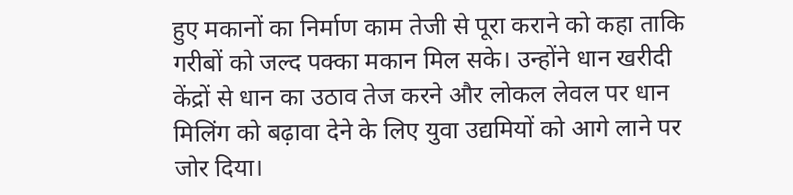हुए मकानों का निर्माण काम तेजी से पूरा कराने को कहा ताकि गरीबों को जल्द पक्का मकान मिल सके। उन्होंने धान खरीदी केंद्रों से धान का उठाव तेज करने और लोकल लेवल पर धान मिलिंग को बढ़ावा देने के लिए युवा उद्यमियों को आगे लाने पर जोर दिया।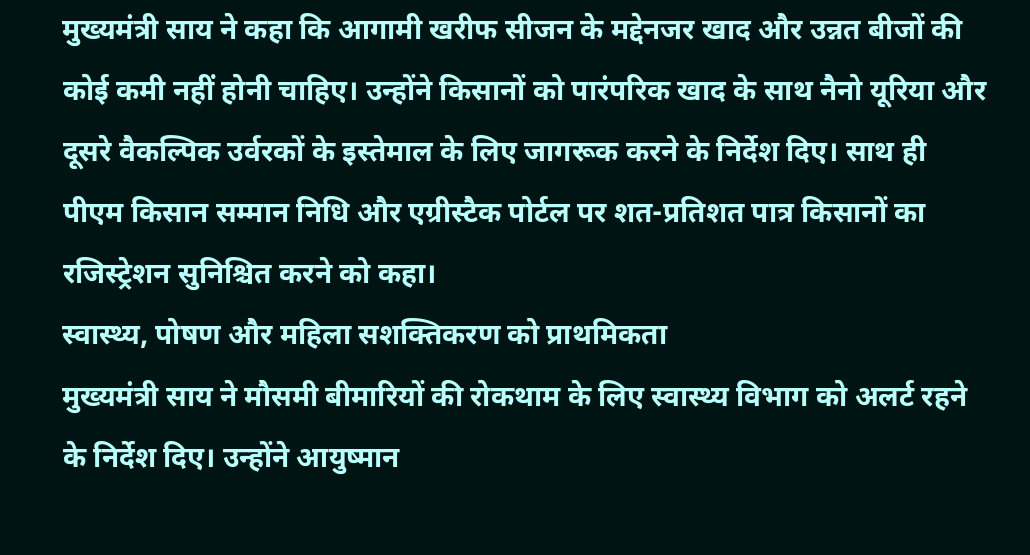मुख्यमंत्री साय ने कहा कि आगामी खरीफ सीजन के मद्देनजर खाद और उन्नत बीजों की कोई कमी नहीं होनी चाहिए। उन्होंने किसानों को पारंपरिक खाद के साथ नैनो यूरिया और दूसरे वैकल्पिक उर्वरकों के इस्तेमाल के लिए जागरूक करने के निर्देश दिए। साथ ही पीएम किसान सम्मान निधि और एग्रीस्टैक पोर्टल पर शत-प्रतिशत पात्र किसानों का रजिस्ट्रेशन सुनिश्चित करने को कहा।
स्वास्थ्य, पोषण और महिला सशक्तिकरण को प्राथमिकता
मुख्यमंत्री साय ने मौसमी बीमारियों की रोकथाम के लिए स्वास्थ्य विभाग को अलर्ट रहने के निर्देश दिए। उन्होंने आयुष्मान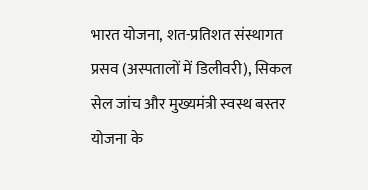भारत योजना, शत-प्रतिशत संस्थागत प्रसव (अस्पतालों में डिलीवरी), सिकल सेल जांच और मुख्यमंत्री स्वस्थ बस्तर योजना के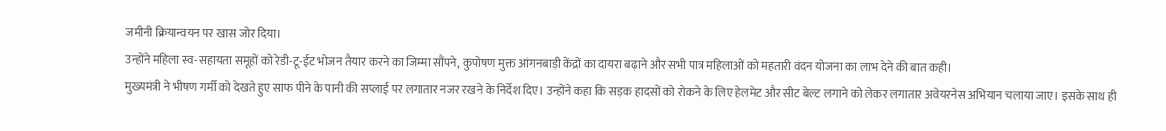जमीनी क्रियान्वयन पर खास जोर दिया।
उन्होंने महिला स्व-सहायता समूहों को रेडी-टू-ईट भोजन तैयार करने का जिम्मा सौंपने, कुपोषण मुक्त आंगनबाड़ी केंद्रों का दायरा बढ़ाने और सभी पात्र महिलाओं को महतारी वंदन योजना का लाभ देने की बात कही।
मुख्यमंत्री ने भीषण गर्मी को देखते हुए साफ पीने के पानी की सप्लाई पर लगातार नजर रखने के निर्देश दिए। उन्होंने कहा कि सड़क हादसों को रोकने के लिए हेलमेट और सीट बेल्ट लगाने को लेकर लगातार अवेयरनेस अभियान चलाया जाए। इसके साथ ही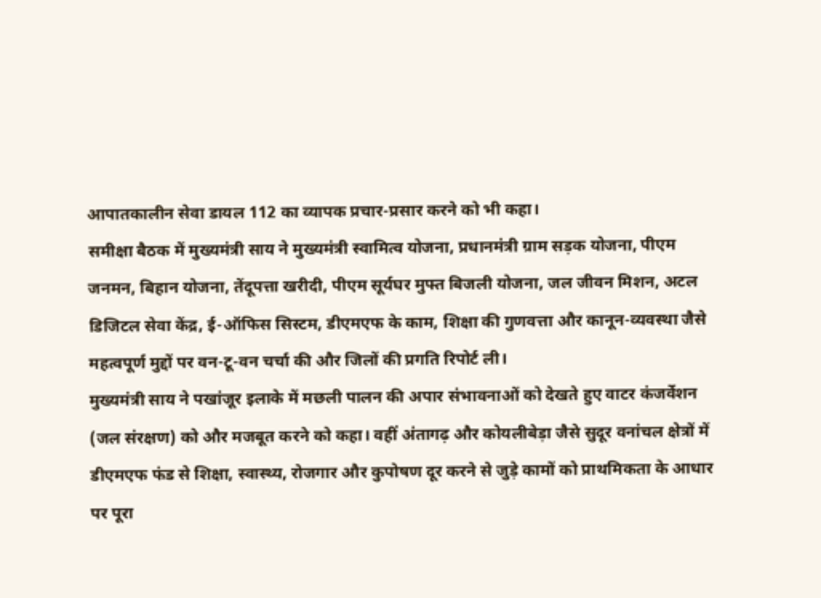आपातकालीन सेवा डायल 112 का व्यापक प्रचार-प्रसार करने को भी कहा।
समीक्षा बैठक में मुख्यमंत्री साय ने मुख्यमंत्री स्वामित्व योजना, प्रधानमंत्री ग्राम सड़क योजना, पीएम जनमन, बिहान योजना, तेंदूपत्ता खरीदी, पीएम सूर्यघर मुफ्त बिजली योजना, जल जीवन मिशन, अटल डिजिटल सेवा केंद्र, ई-ऑफिस सिस्टम, डीएमएफ के काम, शिक्षा की गुणवत्ता और कानून-व्यवस्था जैसे महत्वपूर्ण मुद्दों पर वन-टू-वन चर्चा की और जिलों की प्रगति रिपोर्ट ली।
मुख्यमंत्री साय ने पखांजूर इलाके में मछली पालन की अपार संभावनाओं को देखते हुए वाटर कंजर्वेशन (जल संरक्षण) को और मजबूत करने को कहा। वहीं अंतागढ़ और कोयलीबेड़ा जैसे सुदूर वनांचल क्षेत्रों में डीएमएफ फंड से शिक्षा, स्वास्थ्य, रोजगार और कुपोषण दूर करने से जुड़े कामों को प्राथमिकता के आधार पर पूरा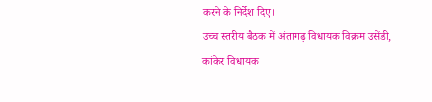करने के निर्देश दिए।
उच्च स्तरीय बैठक में अंतागढ़ विधायक विक्रम उसेंडी, कांकेर विधायक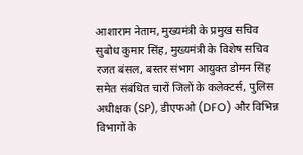आशाराम नेताम, मुख्यमंत्री के प्रमुख सचिव सुबोध कुमार सिंह, मुख्यमंत्री के विशेष सचिव रजत बंसल, बस्तर संभाग आयुक्त डोमन सिंह समेत संबंधित चारों जिलों के कलेक्टर्स, पुलिस अधीक्षक (SP), डीएफओ (DFO) और विभिन्न विभागों के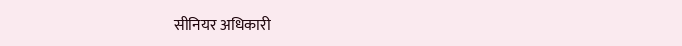सीनियर अधिकारी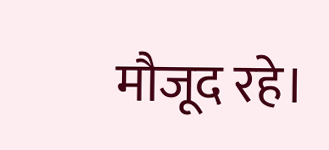मौजूद रहे।